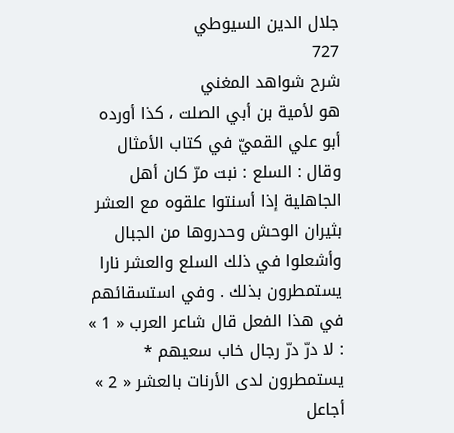جلال الدين السيوطي
727
شرح شواهد المغني
هو لأمية بن أبي الصلت ، كذا أورده أبو علي القميّ في كتاب الأمثال وقال : السلع : نبت مرّ كان أهل الجاهلية إذا أسنتوا علقوه مع العشر بثيران الوحش وحدروها من الجبال وأشعلوا في ذلك السلع والعشر نارا يستمطرون بذلك . وفي استسقائهم في هذا الفعل قال شاعر العرب « 1 » : لا درّ درّ رجال خاب سعيهم * يستمطرون لدى الأرنات بالعشر « 2 » أجاعل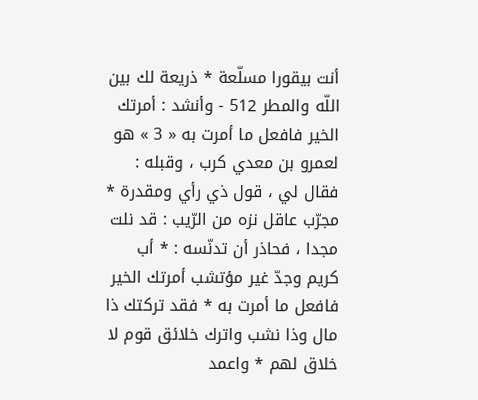أنت بيقورا مسلّعة * ذريعة لك بين اللّه والمطر 512 - وأنشد : أمرتك الخير فافعل ما أمرت به « 3 » هو لعمرو بن معدي كرب ، وقبله : فقال لي ، قول ذي رأي ومقدرة * مجرّب عاقل نزه من الرّيب : قد نلت مجدا ، فحاذر أن تدنّسه : * أب كريم وجدّ غير مؤتشب أمرتك الخير فافعل ما أمرت به * فقد تركتك ذا مال وذا نشب واترك خلائق قوم لا خلاق لهم * واعمد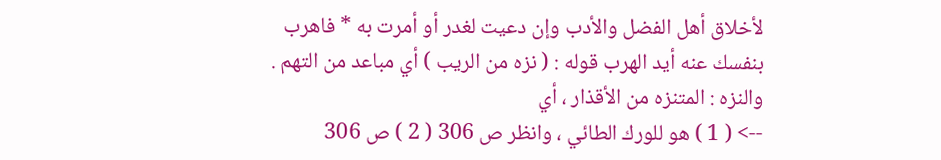لأخلاق أهل الفضل والأدب وإن دعيت لغدر أو أمرت به * فاهرب بنفسك عنه أيد الهرب قوله : ( نزه من الريب ) أي مباعد من التهم . والنزه : المتنزه من الأقذار ، أي
--> ( 1 ) هو للورك الطائي ، وانظر ص 306 ( 2 ) ص 306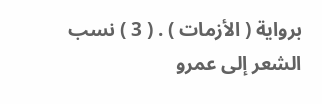برواية ( الأزمات ) . ( 3 ) نسب الشعر إلى عمرو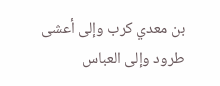بن معدي كرب وإلى أعشى طرود وإلى العباس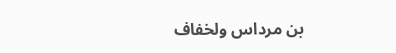بن مرداس ولخفاف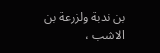بن ندبة ولزرعة بن الاشب ،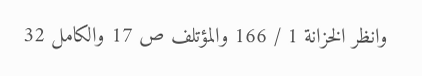وانظر الخزانة 1 / 166 والمؤتلف ص 17 والكامل 32